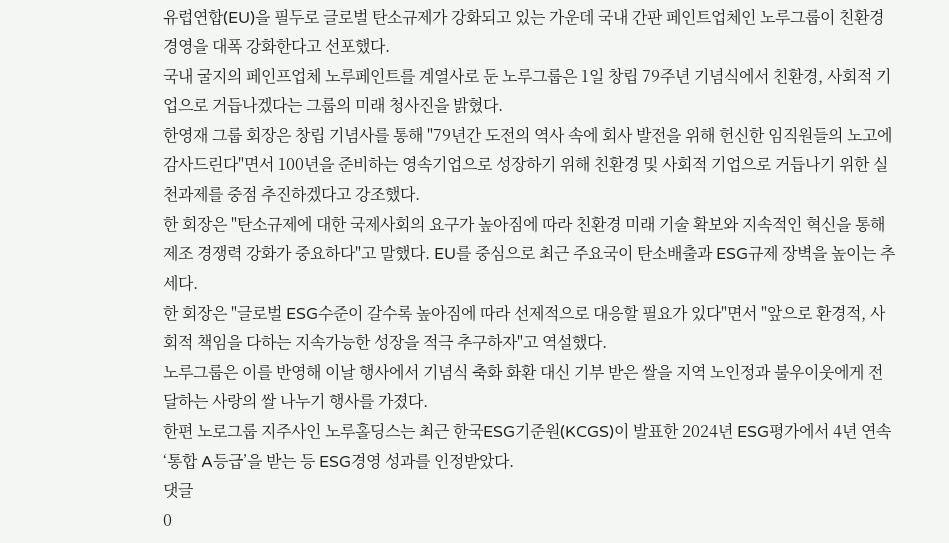유럽연합(EU)을 필두로 글로벌 탄소규제가 강화되고 있는 가운데 국내 간판 페인트업체인 노루그룹이 친환경 경영을 대폭 강화한다고 선포했다.
국내 굴지의 페인프업체 노루페인트를 계열사로 둔 노루그룹은 1일 창립 79주년 기념식에서 친환경, 사회적 기업으로 거듭나겠다는 그룹의 미래 청사진을 밝혔다.
한영재 그룹 회장은 창립 기념사를 통해 "79년간 도전의 역사 속에 회사 발전을 위해 헌신한 임직원들의 노고에 감사드린다"면서 100년을 준비하는 영속기업으로 성장하기 위해 친환경 및 사회적 기업으로 거듭나기 위한 실천과제를 중점 추진하겠다고 강조했다.
한 회장은 "탄소규제에 대한 국제사회의 요구가 높아짐에 따라 친환경 미래 기술 확보와 지속적인 혁신을 통해 제조 경쟁력 강화가 중요하다"고 말했다. EU를 중심으로 최근 주요국이 탄소배출과 ESG규제 장벽을 높이는 추세다.
한 회장은 "글로벌 ESG수준이 갈수록 높아짐에 따라 선제적으로 대응할 필요가 있다"면서 "앞으로 환경적, 사회적 책임을 다하는 지속가능한 성장을 적극 추구하자"고 역설했다.
노루그룹은 이를 반영해 이날 행사에서 기념식 축화 화환 대신 기부 받은 쌀을 지역 노인정과 불우이웃에게 전달하는 사랑의 쌀 나누기 행사를 가졌다.
한편 노로그룹 지주사인 노루홀딩스는 최근 한국ESG기준원(KCGS)이 발표한 2024년 ESG평가에서 4년 연속 ‘통합 A등급’을 받는 등 ESG경영 성과를 인정받았다.
댓글
0